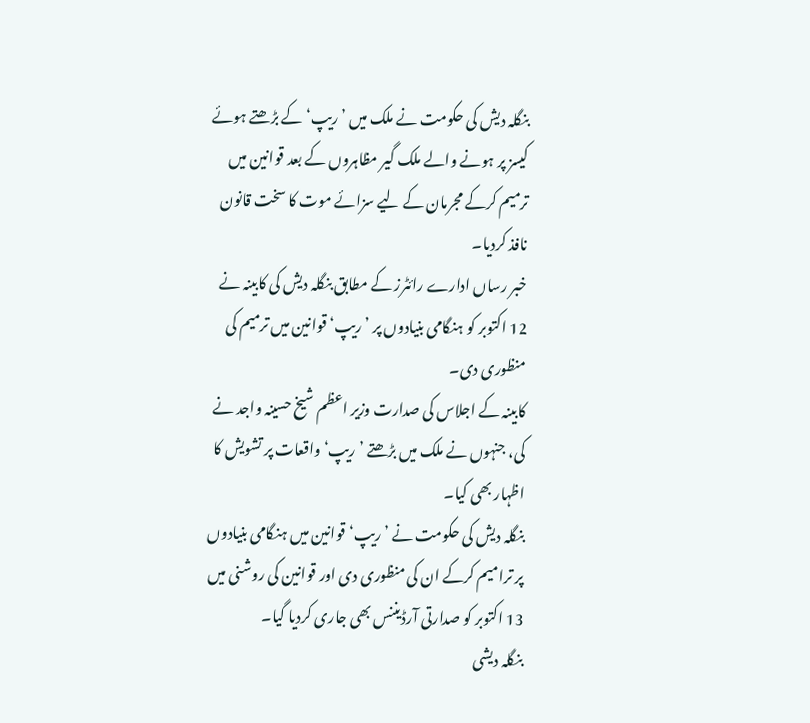بنگلہ دیش کی حکومت نے ملک میں ’ریپ‘ کے بڑھتے ہوئے کیسز پر ہونے والے ملک گیر مظاہروں کے بعد قوانین میں ترمیم کرکے مجرمان کے لیے سزائے موت کا سخت قانون نافذ کردیا۔
خبر رساں ادارے رائٹرز کے مطابق بنگلہ دیش کی کابینہ نے 12 اکتوبر کو ہنگامی بنیادوں پر ’ریپ‘ قوانین میں ترمیم کی منظوری دی۔
کابینہ کے اجلاس کی صدارت وزیر اعظم شیخ حسینہ واجد نے کی، جنہوں نے ملک میں بڑھتے ’ریپ‘ واقعات پر تشویش کا اظہار بھی کیا۔
بنگلہ دیش کی حکومت نے ’ریپ‘ قوانین میں ہنگامی بنیادوں پر ترامیم کرکے ان کی منظوری دی اور قوانین کی روشنی میں 13 اکتوبر کو صدارتی آرڈیننس بھی جاری کردیا گیا۔
بنگلہ دیشی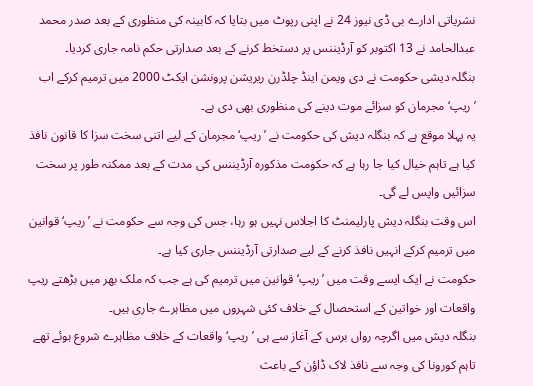نشریاتی ادارے بی ڈی نیوز 24 نے اپنی رپوٹ میں بتایا کہ کابینہ کی منظوری کے بعد صدر محمد عبدالحامد نے 13 اکتوبر کو آرڈیننس پر دستخط کرنے کے بعد صدارتی حکم نامہ جاری کردیا۔
بنگلہ دیشی حکومت نے دی ویمن اینڈ چلڈرن ریریشن پرونشن ایکٹ 2000 میں ترمیم کرکے اب ’ریپ‘ مجرمان کو سزائے موت دینے کی منظوری بھی دی ہے۔
یہ پہلا موقع ہے کہ بنگلہ دیش کی حکومت نے ’ریپ‘ مجرمان کے لیے اتنی سخت سزا کا قانون نافذ کیا ہے تاہم خیال کیا جا رہا ہے کہ حکومت مذکورہ آرڈیننس کی مدت کے بعد ممکنہ طور پر سخت سزائیں واپس لے گی۔
اس وقت بنگلہ دیش پارلیمنٹ کا اجلاس نہیں ہو رہا، جس کی وجہ سے حکومت نے ’ریپ‘ قوانین میں ترمیم کرکے انہیں نافذ کرنے کے لیے صدارتی آرڈیننس جاری کیا ہے۔
حکومت نے ایک ایسے وقت میں ’ریپ‘ قوانین میں ترمیم کی ہے جب کہ ملک بھر میں بڑھتے ریپ واقعات اور خواتین کے استحصال کے خلاف کئی شہروں میں مظاہرے جاری ہیں۔
بنگلہ دیش میں اگرچہ رواں برس کے آغاز سے ہی ’ریپ‘ واقعات کے خلاف مظاہرے شروع ہوئے تھے تاہم کورونا کی وجہ سے نافذ لاک ڈاؤن کے باعث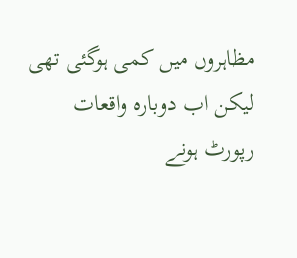مظاہروں میں کمی ہوگئی تھی لیکن اب دوبارہ واقعات رپورٹ ہونے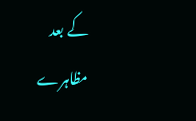کے بعد مظاہرے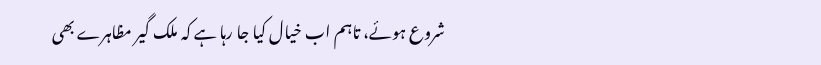شروع ہوئے، تاہم اب خیال کیا جا رہا ہے کہ ملک گیر مظاہرے بھی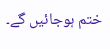ختم ہوجائیں گے۔